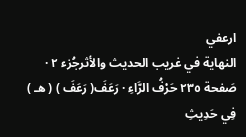ارعفي
النهاية في غريب الحديث والأثرجُزء ٢ · صَفحة ٢٣٥ حَرْفُ الرَّاءِ · رَعَفَ( رَعَفَ ) ( هـ ) فِي حَدِيثِ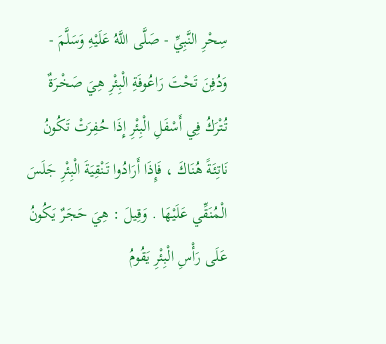سِحْرِ النَّبِيِّ - صَلَّى اللَّهُ عَلَيْهِ وَسَلَّمَ - وَدُفِنَ تَحْتَ رَاعُوفَةِ الْبِئْرِ هِيَ صَخْرَةٌ تُتْرَكُ فِي أَسْفَلِ الْبِئْرِ إِذَا حُفِرَتْ تَكُونُ نَاتِئَةً هُنَاكَ ، فَإِذَا أَرَادُوا تَنْقِيَةَ الْبِئْرِ جَلَسَ الْمُنَقِّي عَلَيْهَا . وَقِيلَ : هِيَ حَجَرٌ يَكُونُ عَلَى رَأْسِ الْبِئْرِ يَقُومُ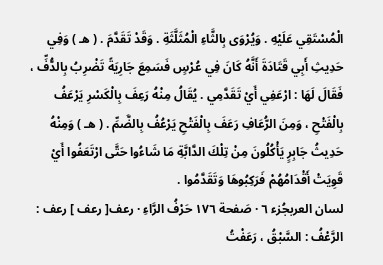الْمُسْتَقِي عَلَيْهِ . وَيُرْوَى بِالثَّاءِ الْمُثَلَّثَةِ . وَقَدْ تَقَدَّمَ . ( هـ ) وَفِي حَدِيثِ أَبِي قَتَادَةَ أَنَّهُ كَانَ فِي عُرْسٍ فَسَمِعَ جَارِيَةً تَضْرِبُ بِالدُّفِّ ، فَقَالَ لَهَا : ارْعَفِي أَيْ تَقَدَّمِي . يُقَالُ مِنْهُ رَعِفَ بِالْكَسْرِ يَرْعَفُ بِالْفَتْحِ ، وَمِنَ الرُّعَافِ رَعَفَ بِالْفَتْحِ يَرْعُفُ بِالضَّمِّ . ( هـ ) وَمِنْهُ حَدِيثُ جَابِرٍ يَأْكُلُونَ مِنْ تِلْكَ الدَّابَّةِ مَا شَاءُوا حَتَّى ارْتَعَفُوا أَيْ قَوِيَتْ أَقْدَامُهُمْ فَرَكِبُوهَا وَتَقَدَّمُوا .
لسان العربجُزء ٦ · صَفحة ١٧٦ حَرْفُ الرَّاءِ · رعف[ رعف ] رعف : الرَّعْفُ : السَّبْقُ ، رَعَفْتُ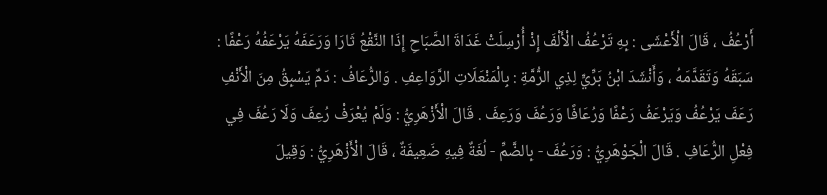أَرْعُفُ ، قَالَ الْأَعْشَى : بِهِ تَرْعُفُ الْأَلْفَ إِذْ أُرْسِلَتْ غَدَاةَ الصَّبَاحِ إِذَا النَّقْعُ ثَارَا وَرَعَفَهُ يَرْعَفُهُ رَعْفًا : سَبَقَهُ وَتَقَدَّمَهُ ، وَأَنْشَدَ ابْنُ بَرِّيٍّ لِذِي الرُّمَّةِ : بِالْمَنْعَلَاتِ الرَّوَاعِفِ . وَالرُّعَافُ : دَمٌ يَسْبِقُ مِنَ الْأَنْفِ رَعَفَ يَرْعُفُ وَيَرْعَفُ رَعْفًا وَرُعَافًا وَرَعُفَ وَرَعِفَ . قَالَ الْأَزْهَرِيُّ : وَلَمْ يُعْرَفْ رُعِفَ وَلَا رَعُفَ فِي فِعْلِ الرُّعَافِ . قَالَ الْجَوْهَرِيُّ : وَرَعُفَ - بِالضَّمِّ - لُغَةٌ فِيهِ ضَعِيفَةٌ ، قَالَ الْأَزْهَرِيُّ : وَقِيلَ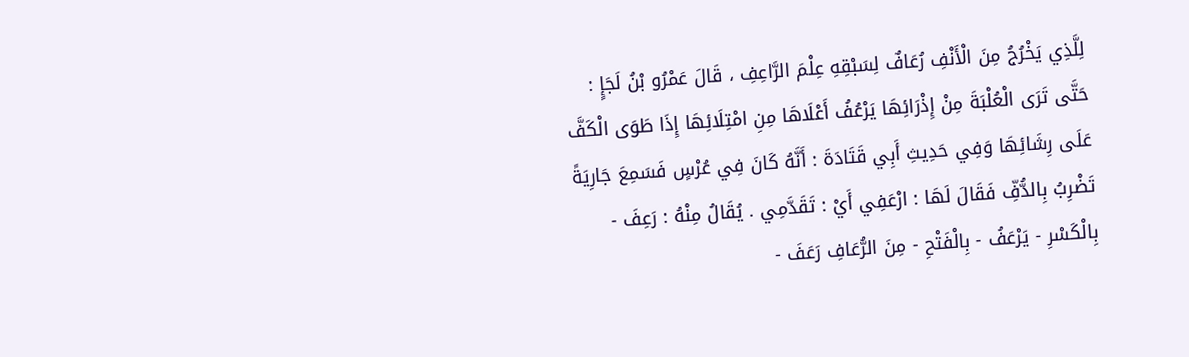لِلَّذِي يَخْرُجُ مِنَ الْأَنْفِ رُعَافٌ لِسَبْقِهِ عِلْمَ الرَّاعِفِ ، قَالَ عَمْرُو بْنُ لَجَإٍ : حَتَّى تَرَى الْعُلْبَةَ مِنْ إِذْرَائِهَا يَرْعُفُ أَعْلَاهَا مِنِ امْتِلَائِهَا إِذَا طَوَى الْكَفَّ عَلَى رِشَائِهَا وَفِي حَدِيثِ أَبِي قَتَادَةَ : أَنَّهُ كَانَ فِي عُرْسٍ فَسَمِعَ جَارِيَةً تَضْرِبُ بِالدُّفِّ فَقَالَ لَهَا : ارْعَفِي أَيْ : تَقَدَّمِي . يُقَالُ مِنْهُ : رَعِفَ - بِالْكَسْرِ - يَرْعَفُ - بِالْفَتْحِ - مِنَ الرُّعَافِ رَعَفَ -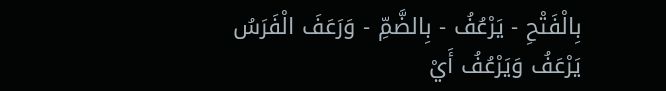بِالْفَتْحِ - يَرْعُفُ - بِالضَّمِّ - وَرَعَفَ الْفَرَسُ يَرْعَفُ وَيَرْعُفُ أَيْ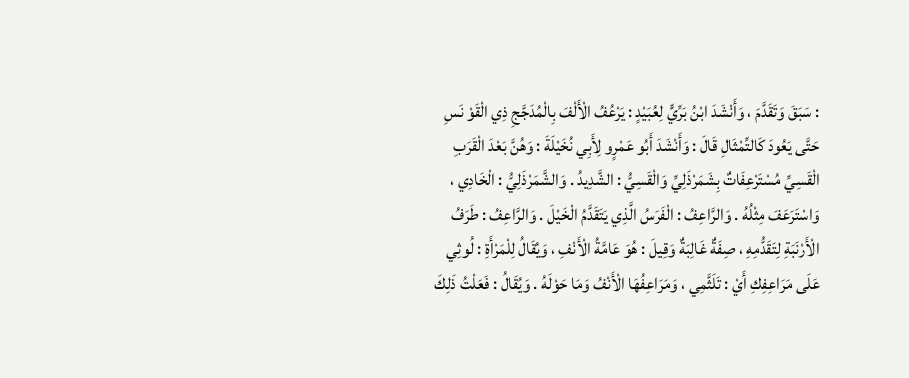: سَبَقَ وَتَقَدَّمَ ، وَأَنْشَدَ ابْنُ بَرِّيٍّ لِعُبَيْدٍ : يَرْعُفُ الْأَلْفَ بِالْمُدَجَّجِ ذِي الْقَوْ نَسِ حَتَّى يَعُودَ كَالتِّمْثَالِ قَالَ : وَأَنْشَدَ أَبُو عَمْرٍو لِأَبِي نُخَيْلَةَ : وَهُنَّ بَعْدَ الْقَرَبِ الْقَسِيِّ مُسْتَرْعِفَاتٌ بِشَمَرْذَلِيِّ وَالْقَسِيُّ : الشَّدِيدُ . وَالشَّمَرْذَلِيُّ : الْخَادِي ، وَاسْتَرَعَفَ مِثْلُهُ . وَالرَّاعِفُ : الْفَرَسُ الَّذِي يَتَقَدَّمُ الْخَيْلَ . وَالرَّاعِفُ : طَرَفُ الْأَرْنَبَةِ لِتَقَدُّمِهِ ، صِفَةٌ غَالِبَةٌ وَقِيلَ : هُوَ عَامَّةُ الْأَنْفِ ، وَيُقَالُ لِلْمَرْأَةِ : لُوثِي عَلَى مَرَاعِفِكِ أَيْ : تَلَثَّمِي ، وَمَرَاعِفُهَا الْأَنْفُ وَمَا حَوْلَهُ . وَيُقَالُ : فَعَلْتُ ذَلِكَ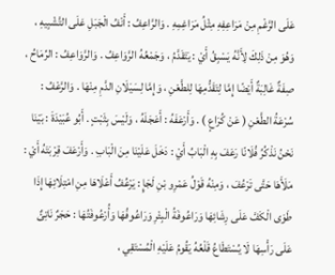عَلَى الرَّغْمِ مِنْ مَرَاعِفِهِ مِثْلُ مَرَاغِمِهِ . وَالرَّاعِفُ : أَنْفُ الْجَبَلِ عَلَى التَّشْبِيهِ ، وَهُوَ مِنْ ذَلِكَ لِأَنَّهُ يَسْبِقُ أَيْ : يَتَقَدَّمُ ، وَجَمْعُهُ الرَّوَاعِفُ . وَالرَّوَاعِفُ : الرِّمَاحُ ، صِفَةٌ غَالِبَةٌ أَيْضًا إِمَّا لِتَقَدُّمِهَا لِلطَّعْنِ ، وَإِمَّا لِسَيَلَانِ الدَّمِ مِنْهَا . وَالرَّعْفُ : سُرْعَةُ الطَّعْنِ ( عَنْ كُرَاعٍ ) . وَأَرْعَفَهُ : أَعَجَلَهُ ، وَلَيْسَ بِثَبْتٍ . أَبُو عُبَيْدَةَ : بَيْنَا نَحْنُ نَذْكُرُ فُلَانًا رَعَفَ بِهِ الْبَابُ أَيْ : دَخَلَ عَلَيْنَا مِنَ الْبَابِ . وَأَرْعَفَ قِرْبَتَهُ أَيْ : مَلَأَهَا حَتَّى تَرْعُفَ ، وَمِنْهُ قَوْلُ عَمْرِو بْنِ لَجَإٍ : يَرْعُفُ أَعْلَاهَا مِنِ امْتِلَائِهَا إِذَا طَوَى الْكَفَّ عَلَى رِشَائِهَا وَرَاعُوفَةُ الْبِئْرِ وَرَاعُوفُهَا وَأُرْعُوفَتُهَا : حَجَرٌ نَاتِئٌ عَلَى رَأْسِهَا لَا يُسْتَطَاعُ قَلْعُهُ يَقُومُ عَلَيْهِ الْمُسْتَقِي ،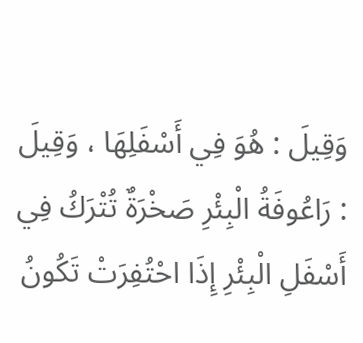وَقِيلَ : هُوَ فِي أَسْفَلِهَا ، وَقِيلَ : رَاعُوفَةُ الْبِئْرِ صَخْرَةٌ تُتْرَكُ فِي أَسْفَلِ الْبِئْرِ إِذَا احْتُفِرَتْ تَكُونُ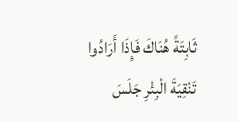ثَابِتَةً هُنَاكَ فَإِذَا أَرَادُوا تَنْقِيَةَ الْبِئْرِ جَلَسَ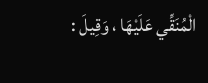الْمُنَقِّي عَلَيْهَا ، وَقِيلَ :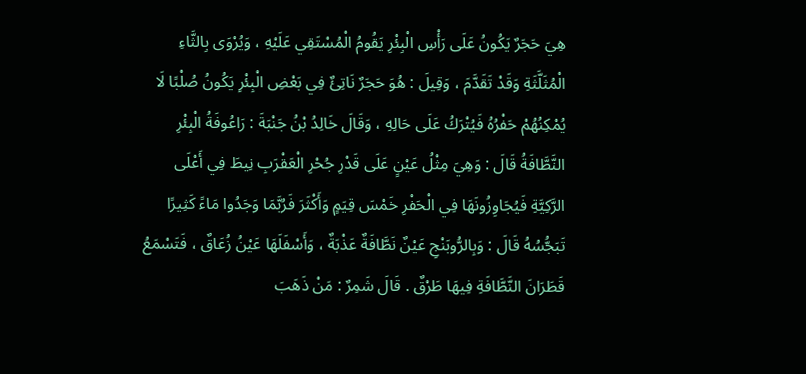هِيَ حَجَرٌ يَكُونُ عَلَى رَأْسِ الْبِئْرِ يَقُومُ الْمُسْتَقِي عَلَيْهِ ، وَيُرْوَى بِالثَّاءِ الْمُثَلَّثَةِ وَقَدْ تَقَدَّمَ ، وَقِيلَ : هُوَ حَجَرٌ نَاتِئٌ فِي بَعْضِ الْبِئْرِ يَكُونُ صُلْبًا لَا يُمْكِنُهُمْ حَفْرُهُ فَيُتْرَكُ عَلَى حَالِهِ ، وَقَالَ خَالِدُ بْنُ جَنْبَةَ : رَاعُوفَةُ الْبِئْرِ النَّطَّافَةُ قَالَ : وَهِيَ مِثْلُ عَيْنٍ عَلَى قَدْرِ جُحْرِ الْعَقْرَبِ نِيطَ فِي أَعْلَى الرَّكِيَّةِ فَيُجَاوِزُونَهَا فِي الْحَفْرِ خَمْسَ قِيَمٍ وَأَكْثَرَ فَرُبَّمَا وَجَدُوا مَاءً كَثِيرًا تَبَجُّسُهُ قَالَ : وَبِالرُّوبَنْجِ عَيْنٌ نَطَّافَةٌ عَذْبَةٌ ، وَأَسْفَلَهَا عَيْنُ زُعَاقٌ ، فَتَسْمَعُ قَطَرَانَ النَّطَّافَةِ فِيهَا طَرْقٌ . قَالَ شَمِرٌ : مَنْ ذَهَبَ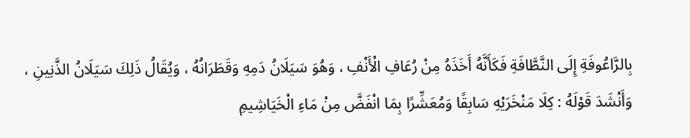بِالرَّاعُوفَةِ إِلَى النَّطَّافَةِ فَكَأَنَّهُ أَخَذَهُ مِنْ رُعَافِ الْأَنْفِ ، وَهُوَ سَيَلَانُ دَمِهِ وَقَطَرَانُهُ ، وَيُقَالُ ذَلِكَ سَيَلَانُ الذَّنِينِ ، وَأَنْشَدَ قَوْلَهُ : كِلَا مَنْخَرَيْهِ سَابِقًا وَمُعَشِّرًا بِمَا انْفَضَّ مِنْ مَاءِ الْخَيَاشِيمِ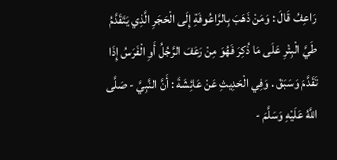رَاعِفُ قَالَ : وَمَنْ ذَهَبَ بِالرَّاعُوفَةِ إِلَى الْحَجَرِ الَّذِي يَتَقَدَّمُ طَيَّ الْبِئْرِ عَلَى مَا ذُكِرَ فَهُوَ مِنْ رَعَفَ الرَّجُلُ أَوِ الْفَرَسُ إِذَا تَقَدَّمَ وَسَبَقَ . وَفِي الْحَدِيثِ عَنْ عَائِشَةَ : أَنَّ النَّبِيَّ - صَلَّى اللَّهُ عَلَيْهِ وَسَلَّمَ -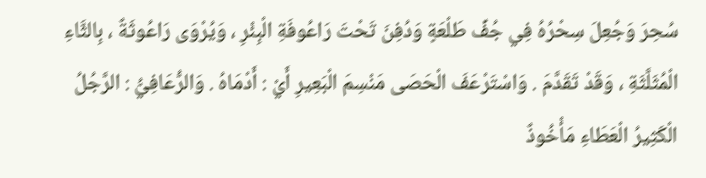سُحِرَ وَجُعِلَ سِحْرُهُ فِي جُفِّ طَلْعَةٍ وَدُفِنَ تَحْتَ رَاعُوفَةِ الْبِئْرِ ، وَيُرْوَى رَاعُوثَةٌ ، بِالثَّاءِ الْمُثَلَّثَةِ ، وَقَدْ تَقَدَّمَ . وَاسْتَرْعَفَ الْحَصَى مَنْسِمَ الْبَعِيرِ أَيْ : أَدْمَاهُ . وَالرُّعَافِيُّ : الرَّجُلُ الْكَثِيرُ الْعَطَاءِ مَأْخُوذٌ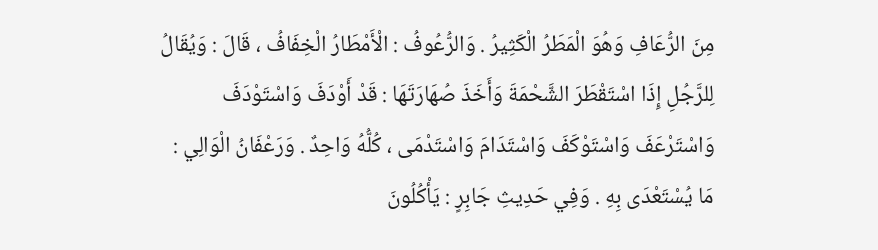مِنَ الرُّعَافِ وَهُوَ الْمَطَرُ الْكَثِيرُ . وَالرُّعُوفُ : الْأَمْطَارُ الْخِفَافُ ، قَالَ : وَيُقَالُ لِلرَّجُلِ إِذَا اسْتَقْطَرَ الشَّحْمَةَ وَأَخَذَ صُهَارَتَهَا : قَدْ أَوْدَفَ وَاسْتَوْدَفَ وَاسْتَرْعَفَ وَاسْتَوْكَفَ وَاسْتَدَامَ وَاسْتَدْمَى ، كُلُّهُ وَاحِدٌ . وَرَعْفَانُ الْوَالِي : مَا يُسْتَعْدَى بِهِ . وَفِي حَدِيثِ جَابِرٍ : يَأْكُلُونَ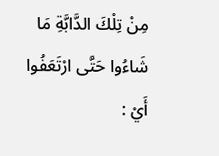مِنْ تِلْكَ الدَّابَّةِ مَا شَاءُوا حَتَّى ارْتَعَفُوا أَيْ :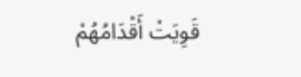قَوِيَتْ أَقْدَامُهُمْ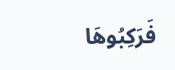فَرَكِبُوهَا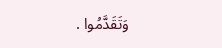وَتَقَدَّمُوا .